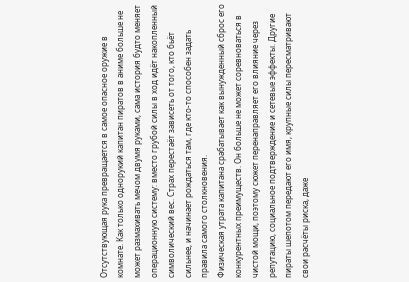Отсутствующая рука превращается в самое опасное оружие в комнате. Как только однорукий капитан пиратов в аниме больше не может размахивать мечом двумя руками, сама история будто меняет операционную систему: вместо грубой силы в ход идёт накопленный символический вес. Страх перестаёт зависеть от того, кто бьёт сильнее, и начинает рождаться там, где кто‑то способен задать правила самого столкновения.
Физическая утрата капитана срабатывает как вынужденный сброс его конкурентных преимуществ. Он больше не может соревноваться в чистой мощи, поэтому сюжет перенаправляет его влияние через репутацию, социальное подтверждение и сетевые эффекты. Другие пираты шепотом передают его имя, крупные силы пересматривают свои расчёты риска, даже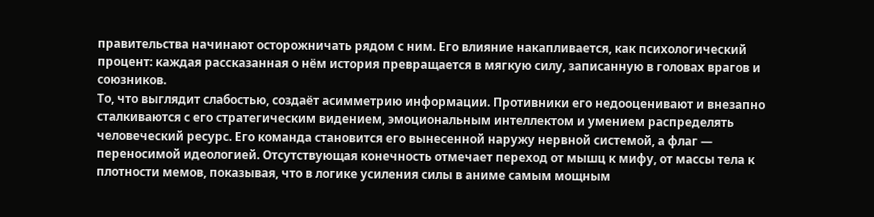правительства начинают осторожничать рядом с ним. Его влияние накапливается, как психологический процент: каждая рассказанная о нём история превращается в мягкую силу, записанную в головах врагов и союзников.
То, что выглядит слабостью, создаёт асимметрию информации. Противники его недооценивают и внезапно сталкиваются с его стратегическим видением, эмоциональным интеллектом и умением распределять человеческий ресурс. Его команда становится его вынесенной наружу нервной системой, а флаг — переносимой идеологией. Отсутствующая конечность отмечает переход от мышц к мифу, от массы тела к плотности мемов, показывая, что в логике усиления силы в аниме самым мощным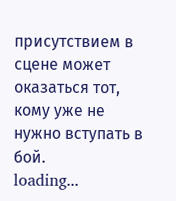присутствием в сцене может оказаться тот, кому уже не нужно вступать в бой.
loading...